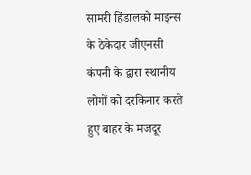सामरी हिंडालको माइन्स के ठेकेदार जीएनसी कंपनी के द्वारा स्थानीय लोगों को दरकिनार करते हुए बाहर के मजदूर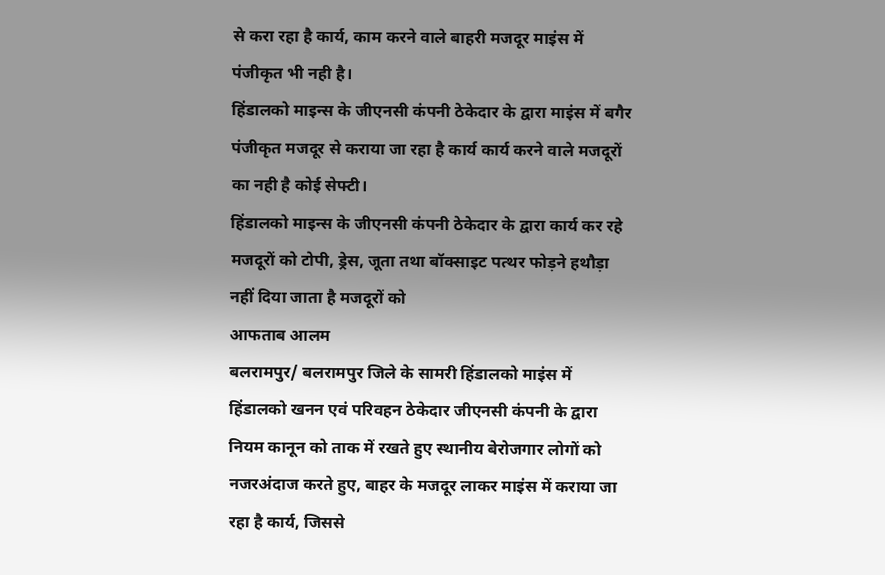से करा रहा है कार्य, काम करने वाले बाहरी मजदूर माइंस में पंजीकृत भी नही है।
हिंडालको माइन्स के जीएनसी कंपनी ठेकेदार के द्वारा माइंस में बगैर पंजीकृत मजदूर से कराया जा रहा है कार्य कार्य करने वाले मजदूरों का नही है कोई सेफ्टी।
हिंडालको माइन्स के जीएनसी कंपनी ठेकेदार के द्वारा कार्य कर रहे मजदूरों को टोपी, ड्रेस, जूता तथा बॉक्साइट पत्थर फोड़ने हथौड़ा नहीं दिया जाता है मजदूरों को
आफताब आलम
बलरामपुर/ बलरामपुर जिले के सामरी हिंडालको माइंस में हिंडालको खनन एवं परिवहन ठेकेदार जीएनसी कंपनी के द्वारा नियम कानून को ताक में रखते हुए स्थानीय बेरोजगार लोगों को नजरअंदाज करते हुए, बाहर के मजदूर लाकर माइंस में कराया जा रहा है कार्य, जिससे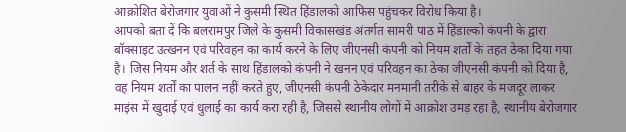आक्रोशित बेरोजगार युवाओं ने कुसमी स्थित हिंडालको आफिस पहुंचकर विरोध किया है।
आपको बता दें कि बलरामपुर जिले के कुसमी विकासखंड अंतर्गत सामरी पाठ में हिंडाल्को कंपनी के द्वारा बॉक्साइट उत्खनन एवं परिवहन का कार्य करने के लिए जीएनसी कंपनी को नियम शर्तों के तहत ठेका दिया गया है। जिस नियम और शर्त के साथ हिंडालको कंपनी ने खनन एवं परिवहन का ठेका जीएनसी कंपनी को दिया है, वह नियम शर्तों का पालन नहीं करते हुए, जीएनसी कंपनी ठेकेदार मनमानी तरीके से बाहर के मजदूर लाकर माइंस में खुदाई एवं धुलाई का कार्य करा रही है, जिससे स्थानीय लोगों में आक्रोश उमड़ रहा है, स्थानीय बेरोजगार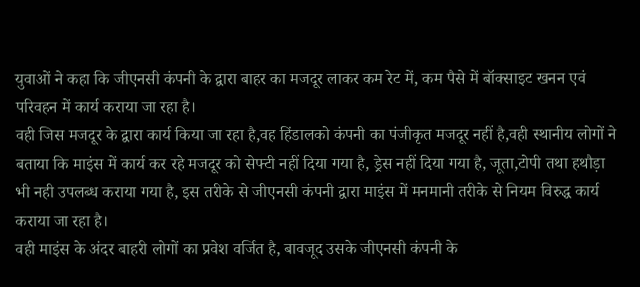युवाओं ने कहा कि जीएनसी कंपनी के द्वारा बाहर का मजदूर लाकर कम रेट में, कम पैसे में बॉक्साइट खनन एवं परिवहन में कार्य कराया जा रहा है।
वही जिस मजदूर के द्वारा कार्य किया जा रहा है,वह हिंडालको कंपनी का पंजीकृत मजदूर नहीं है,वही स्थानीय लोगों ने बताया कि माइंस में कार्य कर रहे मजदूर को सेफ्टी नहीं दिया गया है, ड्रेस नहीं दिया गया है, जूता,टोपी तथा हथौड़ा भी नही उपलब्ध कराया गया है, इस तरीके से जीएनसी कंपनी द्वारा माइंस में मनमानी तरीके से नियम विरुद्ध कार्य कराया जा रहा है।
वही माइंस के अंदर बाहरी लोगों का प्रवेश वर्जित है, बावजूद उसके जीएनसी कंपनी के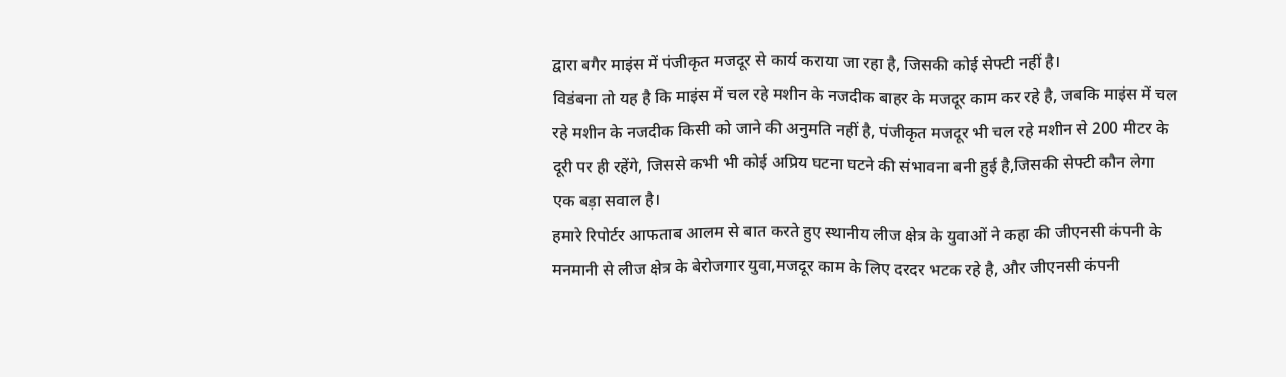द्वारा बगैर माइंस में पंजीकृत मजदूर से कार्य कराया जा रहा है, जिसकी कोई सेफ्टी नहीं है।
विडंबना तो यह है कि माइंस में चल रहे मशीन के नजदीक बाहर के मजदूर काम कर रहे है, जबकि माइंस में चल रहे मशीन के नजदीक किसी को जाने की अनुमति नहीं है, पंजीकृत मजदूर भी चल रहे मशीन से 200 मीटर के दूरी पर ही रहेंगे, जिससे कभी भी कोई अप्रिय घटना घटने की संभावना बनी हुई है,जिसकी सेफ्टी कौन लेगा एक बड़ा सवाल है।
हमारे रिपोर्टर आफताब आलम से बात करते हुए स्थानीय लीज क्षेत्र के युवाओं ने कहा की जीएनसी कंपनी के मनमानी से लीज क्षेत्र के बेरोजगार युवा,मजदूर काम के लिए दरदर भटक रहे है, और जीएनसी कंपनी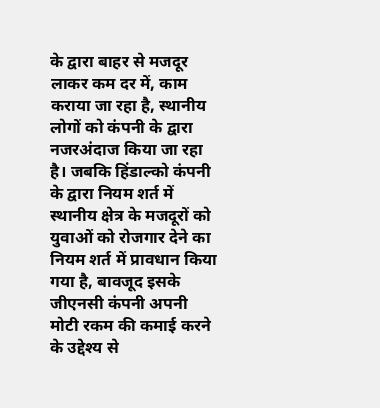के द्वारा बाहर से मजदूर लाकर कम दर में, काम कराया जा रहा है, स्थानीय लोगों को कंपनी के द्वारा नजरअंदाज किया जा रहा है। जबकि हिंडाल्को कंपनी के द्वारा नियम शर्त में स्थानीय क्षेत्र के मजदूरों को युवाओं को रोजगार देने का नियम शर्त में प्रावधान किया गया है, बावजूद इसके जीएनसी कंपनी अपनी मोटी रकम की कमाई करने के उद्देश्य से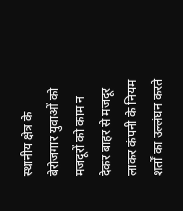स्थानीय क्षेत्र के बेरोजगार युवाओं को मजदूरों को काम न देकर बाहर से मजदूर लाकर कंपनी के नियम शर्तों का उल्लंघन करते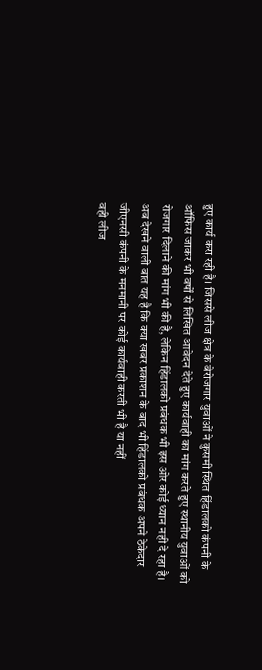हुए कार्य करा रही है। जिससे लीज क्षेत्र के बेरोजगार युवाओं ने कुसमी स्थित हिंडालको कंपनी के ऑफिस जाकर भी वर्षों से लिखित आवेदन देते हुए कार्यवाही का मांग करते हुए स्थानीय युवाओं को रोजगार दिलाने की मांग भी की है, लेकिन हिंडालको प्रबंधक भी इस ओर कोई ध्यान नही दे रहा है।
अब देखने वाली बात यह है कि क्या खबर प्रकाशन के बाद भी हिंडालको प्रबंधक अपने ठेकेदार जीएनसी कंपनी के मनमानी पर कोई कार्यवाही करती भी है या नहीं
वही लीज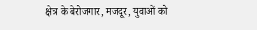क्षेत्र के बेरोजगार, मजदूर, युवाओं को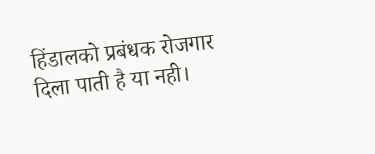हिंडालको प्रबंधक रोजगार दिला पाती है या नही।